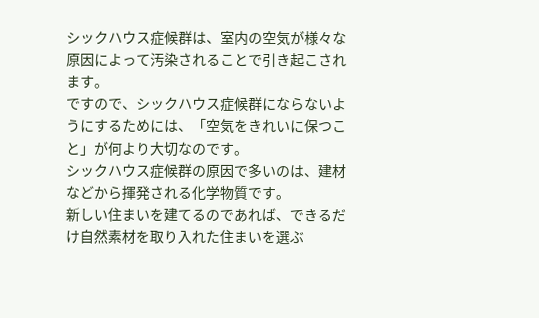シックハウス症候群は、室内の空気が様々な原因によって汚染されることで引き起こされます。
ですので、シックハウス症候群にならないようにするためには、「空気をきれいに保つこと」が何より大切なのです。
シックハウス症候群の原因で多いのは、建材などから揮発される化学物質です。
新しい住まいを建てるのであれば、できるだけ自然素材を取り入れた住まいを選ぶ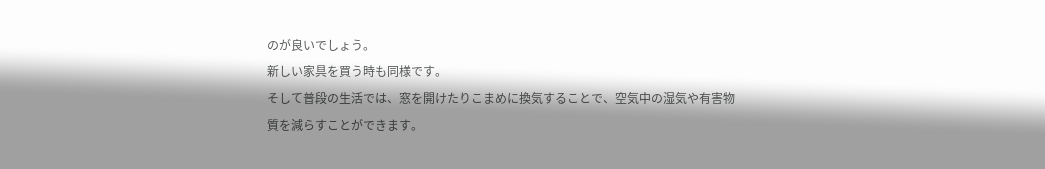のが良いでしょう。
新しい家具を買う時も同様です。
そして普段の生活では、窓を開けたりこまめに換気することで、空気中の湿気や有害物質を減らすことができます。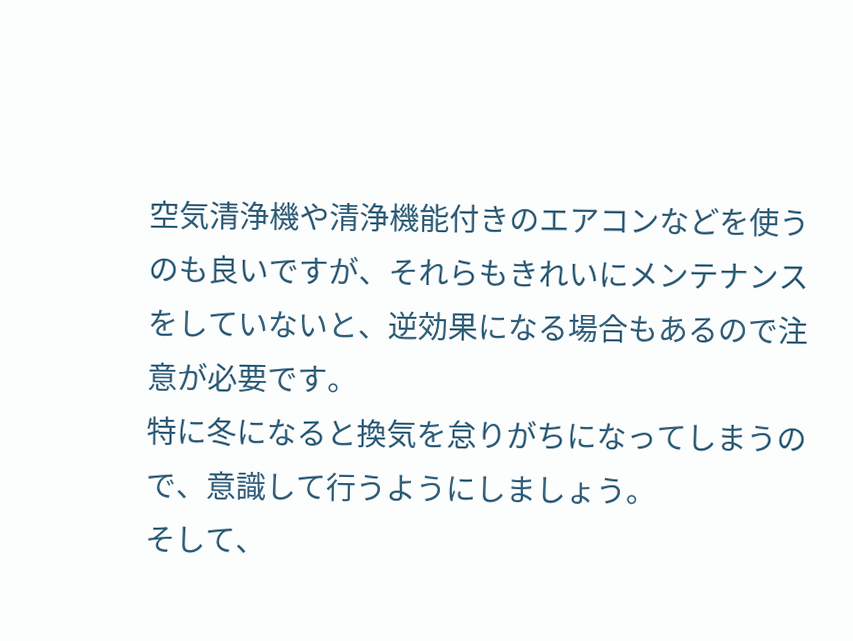空気清浄機や清浄機能付きのエアコンなどを使うのも良いですが、それらもきれいにメンテナンスをしていないと、逆効果になる場合もあるので注意が必要です。
特に冬になると換気を怠りがちになってしまうので、意識して行うようにしましょう。
そして、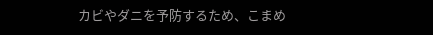カビやダニを予防するため、こまめ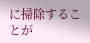に掃除することが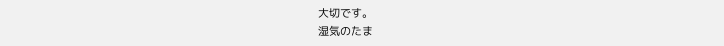大切です。
湿気のたま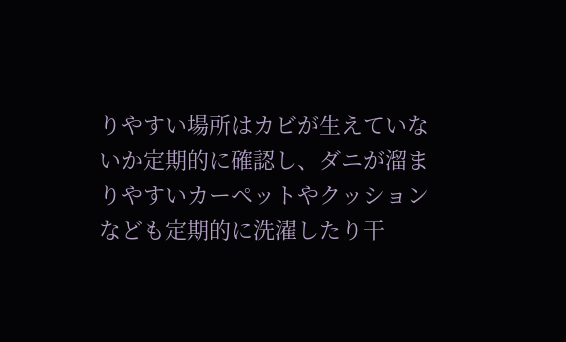りやすい場所はカビが生えていないか定期的に確認し、ダニが溜まりやすいカーペットやクッションなども定期的に洗濯したり干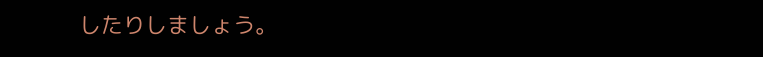したりしましょう。